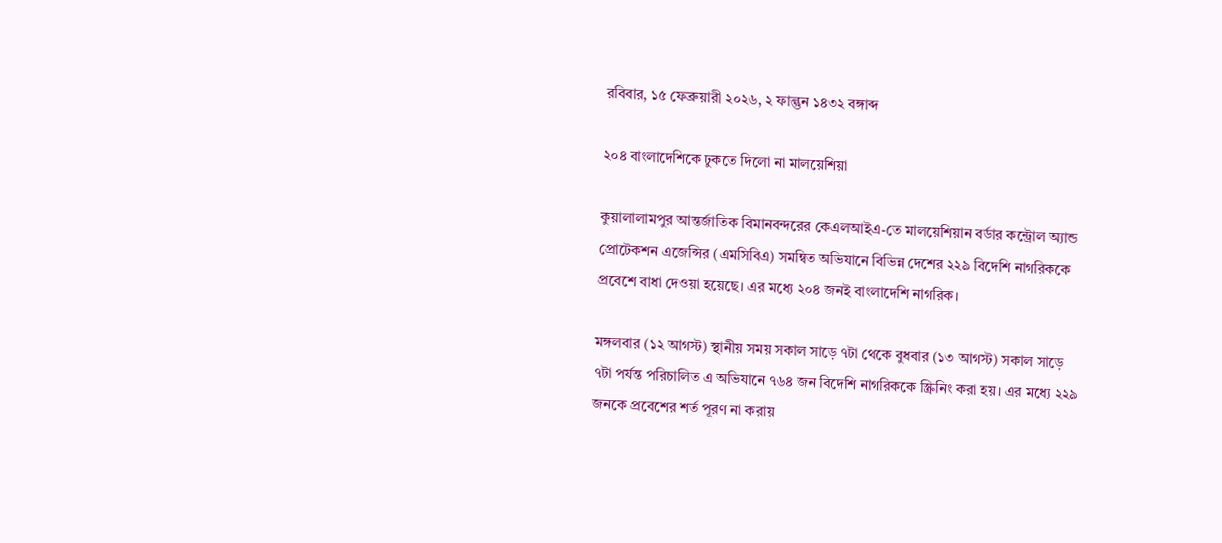রবিবার, ১৫ ফেব্রুয়ারী ২০২৬, ২ ফাল্গুন ১৪৩২ বঙ্গাব্দ

২০৪ বাংলাদেশিকে ঢুকতে দিলো না মালয়েশিয়া

কুয়ালালামপুর আন্তর্জাতিক বিমানবন্দরের কেএলআইএ-তে মালয়েশিয়ান বর্ডার কন্ট্রোল অ্যান্ড প্রোটেকশন এজেন্সির (এমসিবিএ) সমন্বিত অভিযানে বিভিন্ন দেশের ২২৯ বিদেশি নাগরিককে প্রবেশে বাধা দেওয়া হয়েছে। এর মধ্যে ২০৪ জনই বাংলাদেশি নাগরিক।

মঙ্গলবার (১২ আগস্ট) স্থানীয় সময় সকাল সাড়ে ৭টা থেকে বুধবার (১৩ আগস্ট) সকাল সাড়ে ৭টা পর্যন্ত পরিচালিত এ অভিযানে ৭৬৪ জন বিদেশি নাগরিককে স্ক্রিনিং করা হয়। এর মধ্যে ২২৯ জনকে প্রবেশের শর্ত পূরণ না করায়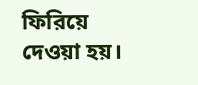ফিরিয়ে দেওয়া হয়।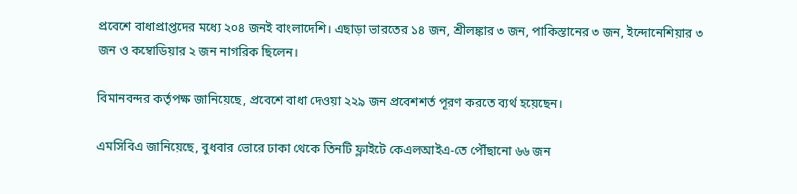প্রবেশে বাধাপ্রাপ্তদের মধ্যে ২০৪ জনই বাংলাদেশি। এছাড়া ভারতের ১৪ জন, শ্রীলঙ্কার ৩ জন, পাকিস্তানের ৩ জন, ইন্দোনেশিয়ার ৩ জন ও কম্বোডিয়ার ২ জন নাগরিক ছিলেন।

বিমানবন্দর কর্তৃপক্ষ জানিয়েছে, প্রবেশে বাধা দেওয়া ২২৯ জন প্রবেশশর্ত পূরণ করতে ব্যর্থ হয়েছেন।

এমসিবিএ জানিয়েছে, বুধবার ভোরে ঢাকা থেকে তিনটি ফ্লাইটে কেএলআইএ-তে পৌঁছানো ৬৬ জন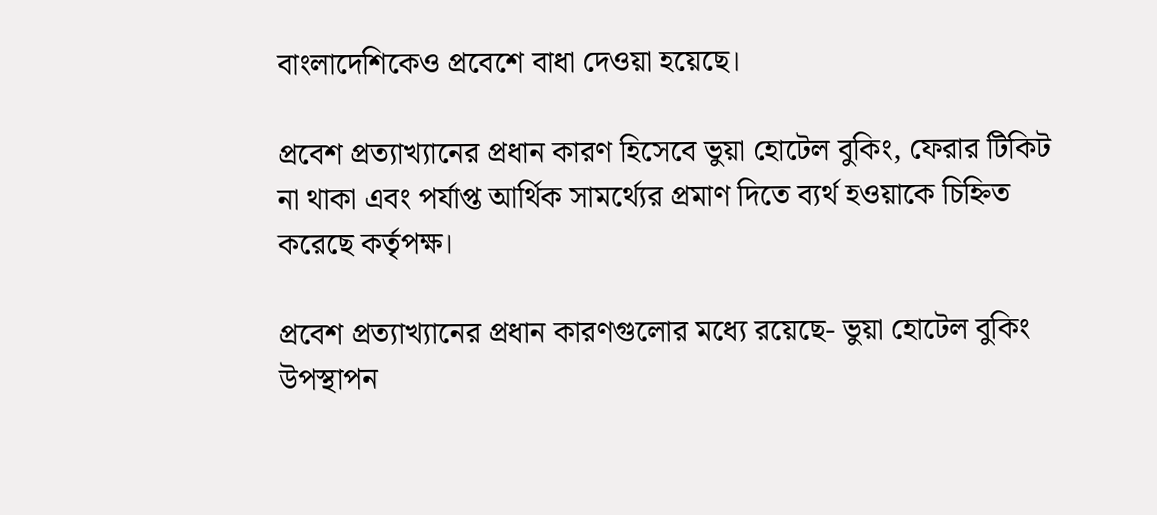বাংলাদেশিকেও প্রবেশে বাধা দেওয়া হয়েছে।

প্রবেশ প্রত্যাখ্যানের প্রধান কারণ হিসেবে ভুয়া হোটেল বুকিং, ফেরার টিকিট না থাকা এবং পর্যাপ্ত আর্থিক সামর্থ্যের প্রমাণ দিতে ব্যর্থ হওয়াকে চিহ্নিত করেছে কর্তৃপক্ষ।

প্রবেশ প্রত্যাখ্যানের প্রধান কারণগুলোর মধ্যে রয়েছে- ভুয়া হোটেল বুকিং উপস্থাপন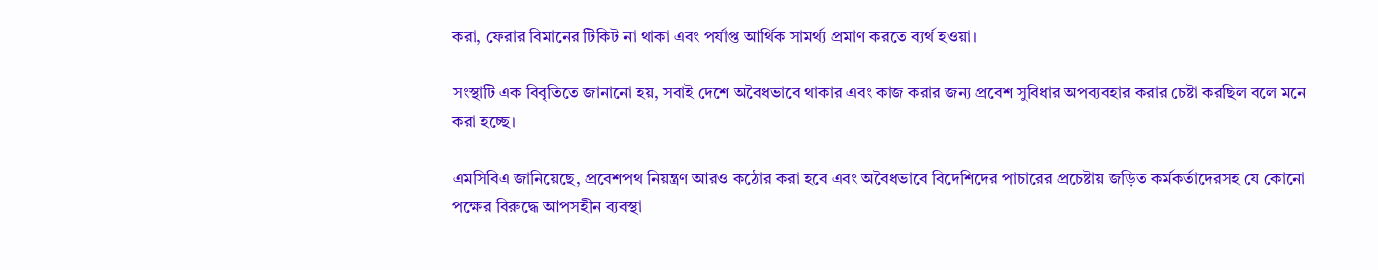করা, ফেরার বিমানের টিকিট না থাকা এবং পর্যাপ্ত আর্থিক সামর্থ্য প্রমাণ করতে ব্যর্থ হওয়া।

সংস্থাটি এক বিবৃতিতে জানানো হয়, সবাই দেশে অবৈধভাবে থাকার এবং কাজ করার জন্য প্রবেশ সুবিধার অপব্যবহার করার চেষ্টা করছিল বলে মনে করা হচ্ছে।

এমসিবিএ জানিয়েছে, প্রবেশপথ নিয়ন্ত্রণ আরও কঠোর করা হবে এবং অবৈধভাবে বিদেশিদের পাচারের প্রচেষ্টায় জড়িত কর্মকর্তাদেরসহ যে কোনো পক্ষের বিরুদ্ধে আপসহীন ব্যবস্থা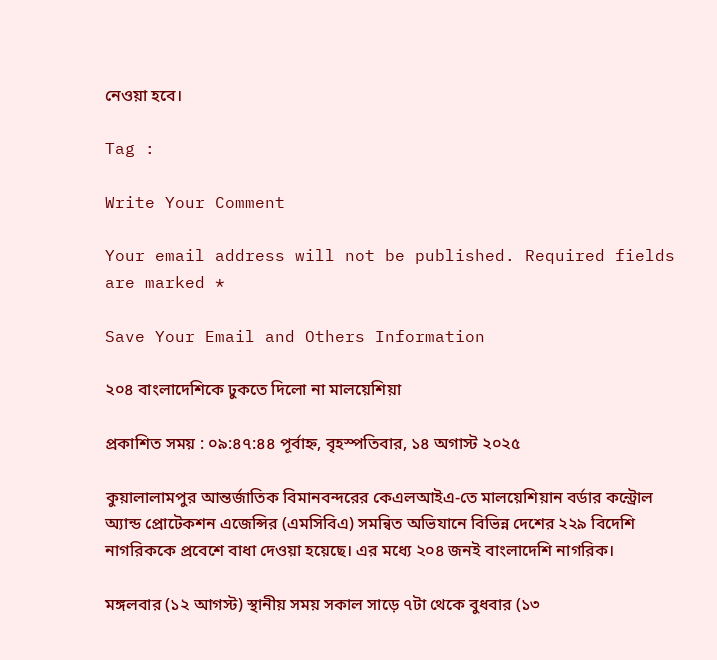নেওয়া হবে।

Tag :

Write Your Comment

Your email address will not be published. Required fields are marked *

Save Your Email and Others Information

২০৪ বাংলাদেশিকে ঢুকতে দিলো না মালয়েশিয়া

প্রকাশিত সময় : ০৯:৪৭:৪৪ পূর্বাহ্ন, বৃহস্পতিবার, ১৪ অগাস্ট ২০২৫

কুয়ালালামপুর আন্তর্জাতিক বিমানবন্দরের কেএলআইএ-তে মালয়েশিয়ান বর্ডার কন্ট্রোল অ্যান্ড প্রোটেকশন এজেন্সির (এমসিবিএ) সমন্বিত অভিযানে বিভিন্ন দেশের ২২৯ বিদেশি নাগরিককে প্রবেশে বাধা দেওয়া হয়েছে। এর মধ্যে ২০৪ জনই বাংলাদেশি নাগরিক।

মঙ্গলবার (১২ আগস্ট) স্থানীয় সময় সকাল সাড়ে ৭টা থেকে বুধবার (১৩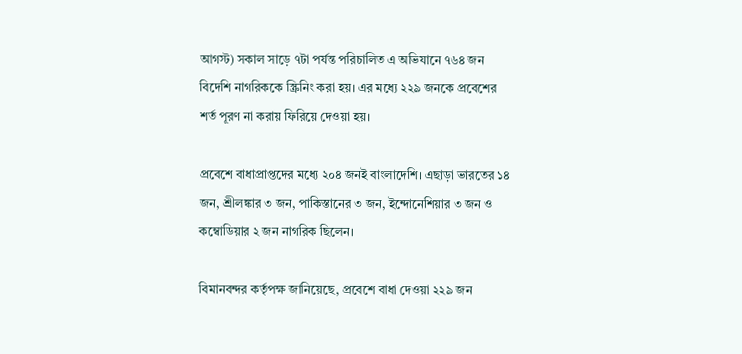আগস্ট) সকাল সাড়ে ৭টা পর্যন্ত পরিচালিত এ অভিযানে ৭৬৪ জন বিদেশি নাগরিককে স্ক্রিনিং করা হয়। এর মধ্যে ২২৯ জনকে প্রবেশের শর্ত পূরণ না করায় ফিরিয়ে দেওয়া হয়।

প্রবেশে বাধাপ্রাপ্তদের মধ্যে ২০৪ জনই বাংলাদেশি। এছাড়া ভারতের ১৪ জন, শ্রীলঙ্কার ৩ জন, পাকিস্তানের ৩ জন, ইন্দোনেশিয়ার ৩ জন ও কম্বোডিয়ার ২ জন নাগরিক ছিলেন।

বিমানবন্দর কর্তৃপক্ষ জানিয়েছে, প্রবেশে বাধা দেওয়া ২২৯ জন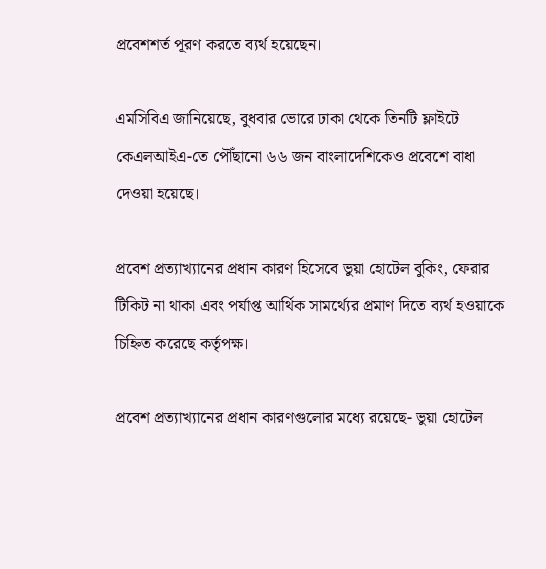প্রবেশশর্ত পূরণ করতে ব্যর্থ হয়েছেন।

এমসিবিএ জানিয়েছে, বুধবার ভোরে ঢাকা থেকে তিনটি ফ্লাইটে কেএলআইএ-তে পৌঁছানো ৬৬ জন বাংলাদেশিকেও প্রবেশে বাধা দেওয়া হয়েছে।

প্রবেশ প্রত্যাখ্যানের প্রধান কারণ হিসেবে ভুয়া হোটেল বুকিং, ফেরার টিকিট না থাকা এবং পর্যাপ্ত আর্থিক সামর্থ্যের প্রমাণ দিতে ব্যর্থ হওয়াকে চিহ্নিত করেছে কর্তৃপক্ষ।

প্রবেশ প্রত্যাখ্যানের প্রধান কারণগুলোর মধ্যে রয়েছে- ভুয়া হোটেল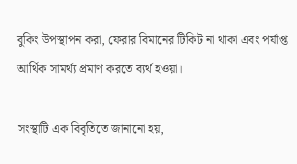বুকিং উপস্থাপন করা, ফেরার বিমানের টিকিট না থাকা এবং পর্যাপ্ত আর্থিক সামর্থ্য প্রমাণ করতে ব্যর্থ হওয়া।

সংস্থাটি এক বিবৃতিতে জানানো হয়,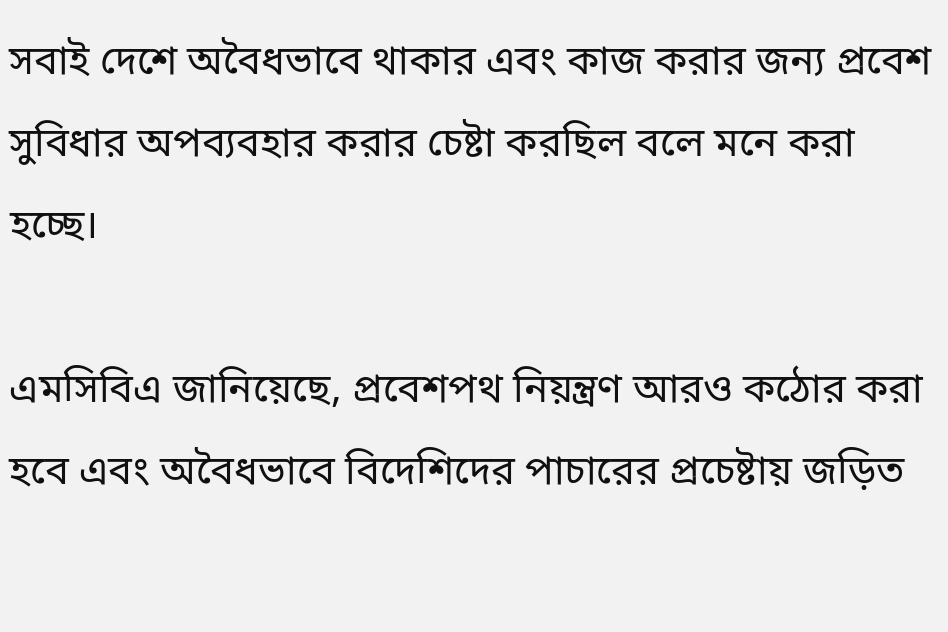সবাই দেশে অবৈধভাবে থাকার এবং কাজ করার জন্য প্রবেশ সুবিধার অপব্যবহার করার চেষ্টা করছিল বলে মনে করা হচ্ছে।

এমসিবিএ জানিয়েছে, প্রবেশপথ নিয়ন্ত্রণ আরও কঠোর করা হবে এবং অবৈধভাবে বিদেশিদের পাচারের প্রচেষ্টায় জড়িত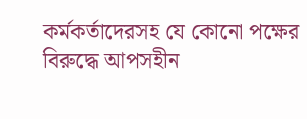কর্মকর্তাদেরসহ যে কোনো পক্ষের বিরুদ্ধে আপসহীন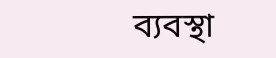ব্যবস্থা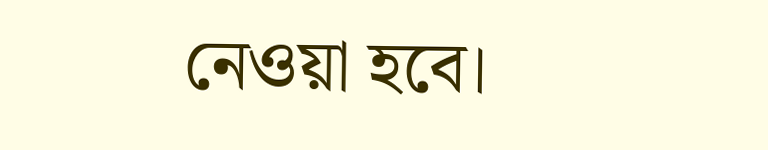নেওয়া হবে।